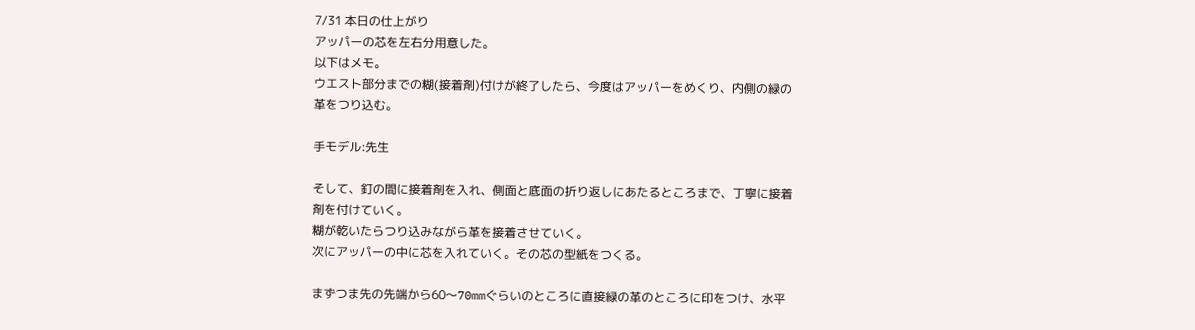7/31 本日の仕上がり
アッパーの芯を左右分用意した。
以下はメモ。
ウエスト部分までの糊(接着剤)付けが終了したら、今度はアッパーをめくり、内側の緑の革をつり込む。

手モデル:先生

そして、釘の間に接着剤を入れ、側面と底面の折り返しにあたるところまで、丁寧に接着剤を付けていく。
糊が乾いたらつり込みながら革を接着させていく。
次にアッパーの中に芯を入れていく。その芯の型紙をつくる。

まずつま先の先端から60〜70mmぐらいのところに直接緑の革のところに印をつけ、水平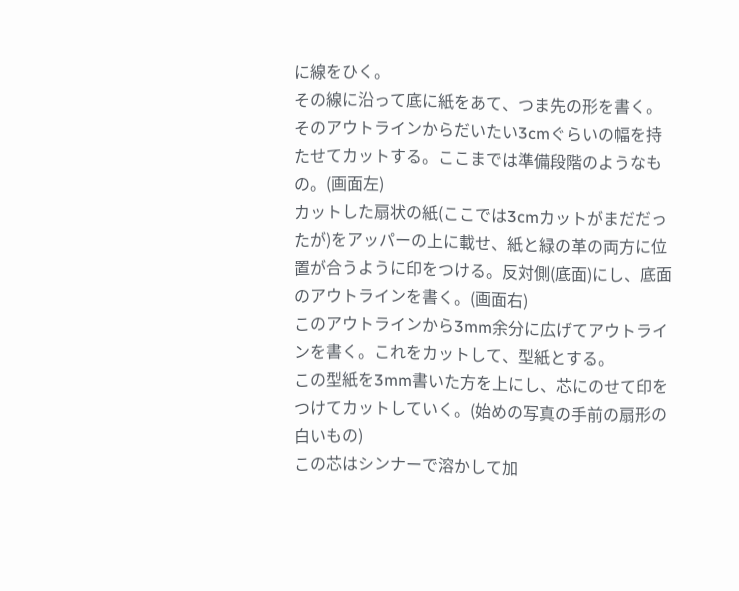に線をひく。
その線に沿って底に紙をあて、つま先の形を書く。そのアウトラインからだいたい3cmぐらいの幅を持たせてカットする。ここまでは準備段階のようなもの。(画面左)
カットした扇状の紙(ここでは3cmカットがまだだったが)をアッパーの上に載せ、紙と緑の革の両方に位置が合うように印をつける。反対側(底面)にし、底面のアウトラインを書く。(画面右)
このアウトラインから3mm余分に広げてアウトラインを書く。これをカットして、型紙とする。
この型紙を3mm書いた方を上にし、芯にのせて印をつけてカットしていく。(始めの写真の手前の扇形の白いもの)
この芯はシンナーで溶かして加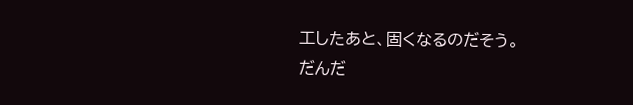工したあと、固くなるのだそう。
だんだ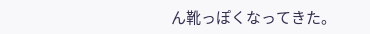ん靴っぽくなってきた。